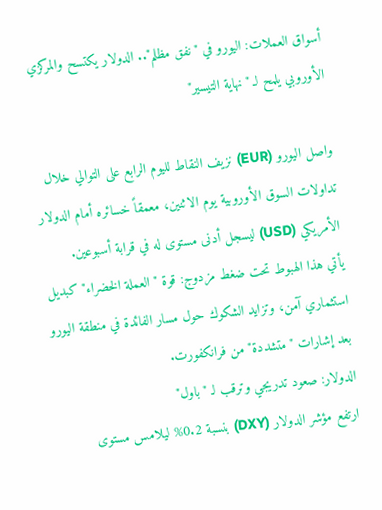أسواق العملات: اليورو في "نفق مظلم".. الدولار يكتسح والمركزي الأوروبي يلمح لـ "نهاية التيسير"

واصل اليورو (EUR) نزيف النقاط لليوم الرابع على التوالي خلال تداولات السوق الأوروبية يوم الاثنين، معمقاً خسائره أمام الدولار الأمريكي (USD) ليسجل أدنى مستوى له في قرابة أسبوعين.
يأتي هذا الهبوط تحت ضغط مزدوج: قوة "العملة الخضراء" كبديل استثماري آمن، وتزايد الشكوك حول مسار الفائدة في منطقة اليورو بعد إشارات "متشددة" من فرانكفورت.
الدولار: صعود تدريجي وترقب لـ "باول"
ارتفع مؤشر الدولار (DXY) بنسبة 0.2% ليلامس مستوى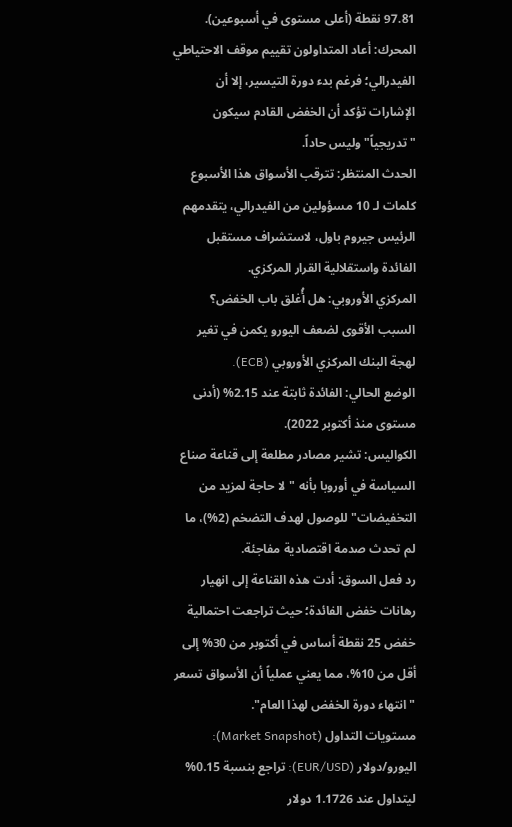97.81 نقطة (أعلى مستوى في أسبوعين).
المحرك: أعاد المتداولون تقييم موقف الاحتياطي الفيدرالي؛ فرغم بدء دورة التيسير، إلا أن الإشارات تؤكد أن الخفض القادم سيكون "تدريجياً" وليس حاداً.
الحدث المنتظر: تترقب الأسواق هذا الأسبوع كلمات لـ 10 مسؤولين من الفيدرالي، يتقدمهم الرئيس جيروم باول، لاستشراف مستقبل الفائدة واستقلالية القرار المركزي.
المركزي الأوروبي: هل أُغلق باب الخفض؟
السبب الأقوى لضعف اليورو يكمن في تغير لهجة البنك المركزي الأوروبي (ECB).
الوضع الحالي: الفائدة ثابتة عند 2.15% (أدنى مستوى منذ أكتوبر 2022).
الكواليس: تشير مصادر مطلعة إلى قناعة صناع السياسة في أوروبا بأنه "لا حاجة لمزيد من التخفيضات" للوصول لهدف التضخم (2%)، ما لم تحدث صدمة اقتصادية مفاجئة.
رد فعل السوق: أدت هذه القناعة إلى انهيار رهانات خفض الفائدة؛ حيث تراجعت احتمالية خفض 25 نقطة أساس في أكتوبر من 30% إلى أقل من 10%، مما يعني عملياً أن الأسواق تسعر "انتهاء دورة الخفض لهذا العام".
مستويات التداول (Market Snapshot):
اليورو/دولار (EUR/USD): تراجع بنسبة 0.15% ليتداول عند 1.1726 دولار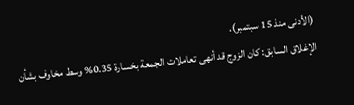(الأدنى منذ 15 سبتمبر).
الإغلاق السابق: كان الزوج قد أنهى تعاملات الجمعة بخسارة 0.35% وسط مخاوف بشأن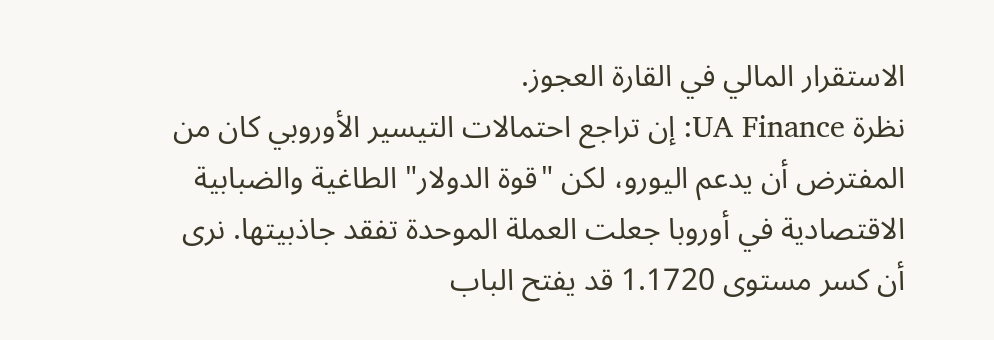الاستقرار المالي في القارة العجوز.
نظرة UA Finance: إن تراجع احتمالات التيسير الأوروبي كان من المفترض أن يدعم اليورو، لكن "قوة الدولار" الطاغية والضبابية الاقتصادية في أوروبا جعلت العملة الموحدة تفقد جاذبيتها. نرى أن كسر مستوى 1.1720 قد يفتح الباب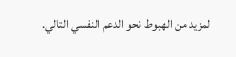لمزيد من الهبوط نحو الدعم النفسي التالي.